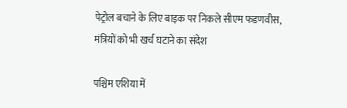पेट्रोल बचाने के लिए बाइक पर निकले सीएम फडणवीस, मंत्रियों को भी खर्च घटाने का संदेश

पश्चिम एशिया में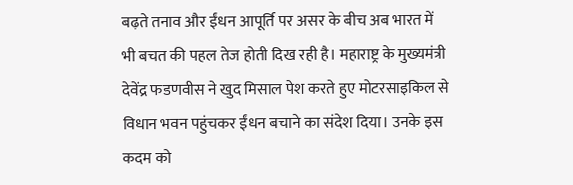बढ़ते तनाव और ईंधन आपूर्ति पर असर के बीच अब भारत में भी बचत की पहल तेज होती दिख रही है। महाराष्ट्र के मुख्यमंत्री देवेंद्र फडणवीस ने खुद मिसाल पेश करते हुए मोटरसाइकिल से विधान भवन पहुंचकर ईंधन बचाने का संदेश दिया। उनके इस कदम को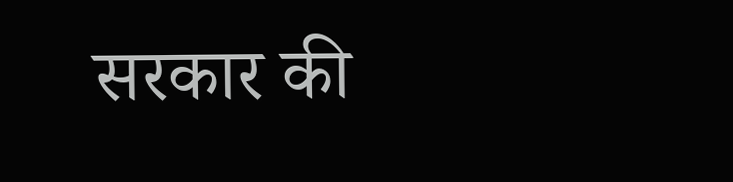सरकार की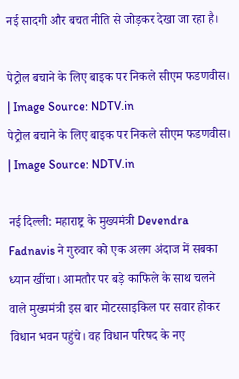नई सादगी और बचत नीति से जोड़कर देखा जा रहा है।

पेट्रोल बचाने के लिए बाइक पर निकले सीएम फडणवीस। | Image Source: NDTV.in
पेट्रोल बचाने के लिए बाइक पर निकले सीएम फडणवीस। | Image Source: NDTV.in

नई दिल्ली: महाराष्ट्र के मुख्यमंत्री Devendra Fadnavis ने गुरुवार को एक अलग अंदाज में सबका ध्यान खींचा। आमतौर पर बड़े काफिले के साथ चलने वाले मुख्यमंत्री इस बार मोटरसाइकिल पर सवार होकर विधान भवन पहुंचे। वह विधान परिषद के नए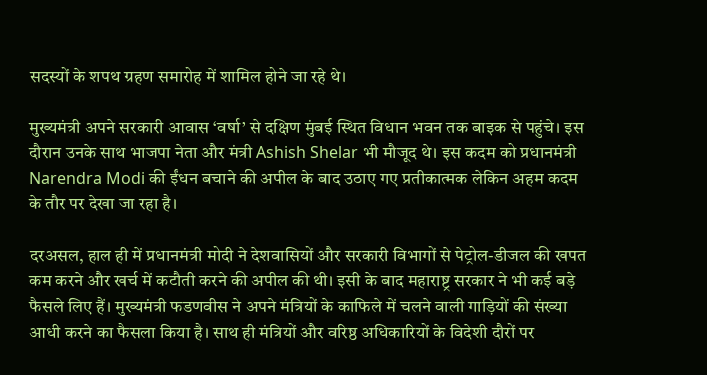सदस्यों के शपथ ग्रहण समारोह में शामिल होने जा रहे थे।

मुख्यमंत्री अपने सरकारी आवास ‘वर्षा’ से दक्षिण मुंबई स्थित विधान भवन तक बाइक से पहुंचे। इस दौरान उनके साथ भाजपा नेता और मंत्री Ashish Shelar भी मौजूद थे। इस कदम को प्रधानमंत्री Narendra Modi की ईंधन बचाने की अपील के बाद उठाए गए प्रतीकात्मक लेकिन अहम कदम के तौर पर देखा जा रहा है।

दरअसल, हाल ही में प्रधानमंत्री मोदी ने देशवासियों और सरकारी विभागों से पेट्रोल-डीजल की खपत कम करने और खर्च में कटौती करने की अपील की थी। इसी के बाद महाराष्ट्र सरकार ने भी कई बड़े फैसले लिए हैं। मुख्यमंत्री फडणवीस ने अपने मंत्रियों के काफिले में चलने वाली गाड़ियों की संख्या आधी करने का फैसला किया है। साथ ही मंत्रियों और वरिष्ठ अधिकारियों के विदेशी दौरों पर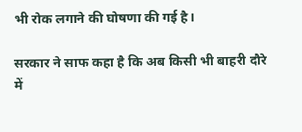भी रोक लगाने की घोषणा की गई है।

सरकार ने साफ कहा है कि अब किसी भी बाहरी दौरे में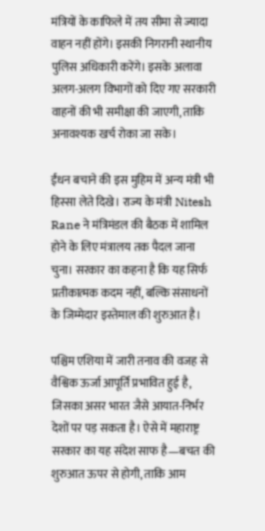मंत्रियों के काफिले में तय सीमा से ज्यादा वाहन नहीं होंगे। इसकी निगरानी स्थानीय पुलिस अधिकारी करेंगे। इसके अलावा अलग-अलग विभागों को दिए गए सरकारी वाहनों की भी समीक्षा की जाएगी, ताकि अनावश्यक खर्च रोका जा सके।

ईंधन बचाने की इस मुहिम में अन्य मंत्री भी हिस्सा लेते दिखे। राज्य के मंत्री Nitesh Rane ने मंत्रिमंडल की बैठक में शामिल होने के लिए मंत्रालय तक पैदल जाना चुना। सरकार का कहना है कि यह सिर्फ प्रतीकात्मक कदम नहीं, बल्कि संसाधनों के जिम्मेदार इस्तेमाल की शुरुआत है।

पश्चिम एशिया में जारी तनाव की वजह से वैश्विक ऊर्जा आपूर्ति प्रभावित हुई है, जिसका असर भारत जैसे आयात-निर्भर देशों पर पड़ सकता है। ऐसे में महाराष्ट्र सरकार का यह संदेश साफ है—बचत की शुरुआत ऊपर से होगी, ताकि आम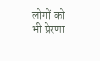लोगों को भी प्रेरणा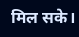मिल सके।